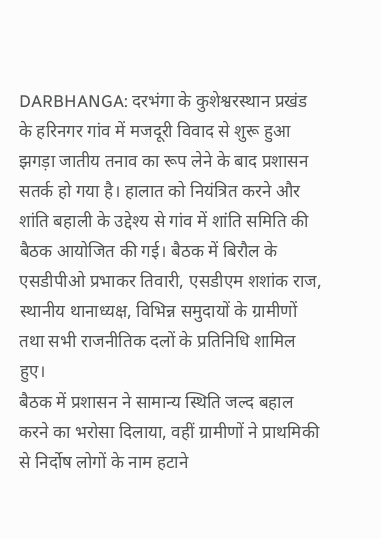DARBHANGA: दरभंगा के कुशेश्वरस्थान प्रखंड के हरिनगर गांव में मजदूरी विवाद से शुरू हुआ झगड़ा जातीय तनाव का रूप लेने के बाद प्रशासन सतर्क हो गया है। हालात को नियंत्रित करने और शांति बहाली के उद्देश्य से गांव में शांति समिति की बैठक आयोजित की गई। बैठक में बिरौल के एसडीपीओ प्रभाकर तिवारी, एसडीएम शशांक राज, स्थानीय थानाध्यक्ष, विभिन्न समुदायों के ग्रामीणों तथा सभी राजनीतिक दलों के प्रतिनिधि शामिल हुए।
बैठक में प्रशासन ने सामान्य स्थिति जल्द बहाल करने का भरोसा दिलाया, वहीं ग्रामीणों ने प्राथमिकी से निर्दोष लोगों के नाम हटाने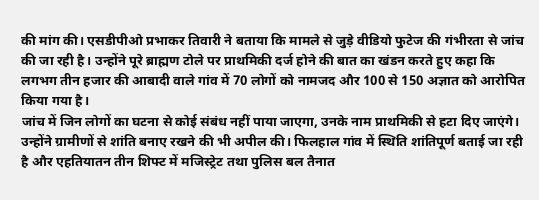की मांग की। एसडीपीओ प्रभाकर तिवारी ने बताया कि मामले से जुड़े वीडियो फुटेज की गंभीरता से जांच की जा रही है। उन्होंने पूरे ब्राह्मण टोले पर प्राथमिकी दर्ज होने की बात का खंडन करते हुए कहा कि लगभग तीन हजार की आबादी वाले गांव में 70 लोगों को नामजद और 100 से 150 अज्ञात को आरोपित किया गया है।
जांच में जिन लोगों का घटना से कोई संबंध नहीं पाया जाएगा, उनके नाम प्राथमिकी से हटा दिए जाएंगे। उन्होंने ग्रामीणों से शांति बनाए रखने की भी अपील की। फिलहाल गांव में स्थिति शांतिपूर्ण बताई जा रही है और एहतियातन तीन शिफ्ट में मजिस्ट्रेट तथा पुलिस बल तैनात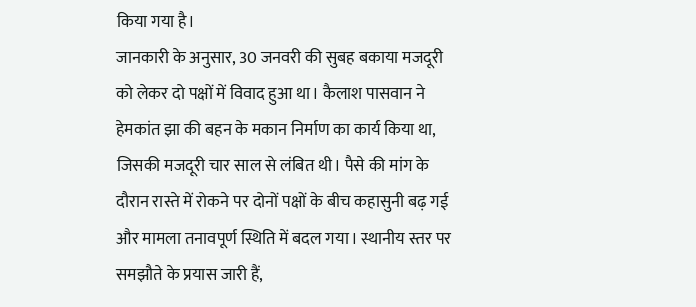किया गया है।
जानकारी के अनुसार, 30 जनवरी की सुबह बकाया मजदूरी को लेकर दो पक्षों में विवाद हुआ था। कैलाश पासवान ने हेमकांत झा की बहन के मकान निर्माण का कार्य किया था, जिसकी मजदूरी चार साल से लंबित थी। पैसे की मांग के दौरान रास्ते में रोकने पर दोनों पक्षों के बीच कहासुनी बढ़ गई और मामला तनावपूर्ण स्थिति में बदल गया। स्थानीय स्तर पर समझौते के प्रयास जारी हैं,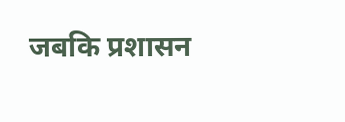जबकि प्रशासन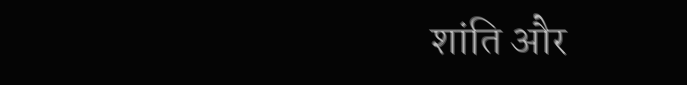शांति और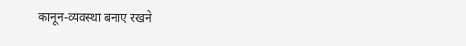कानून-व्यवस्था बनाए रखने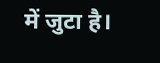में जुटा है।